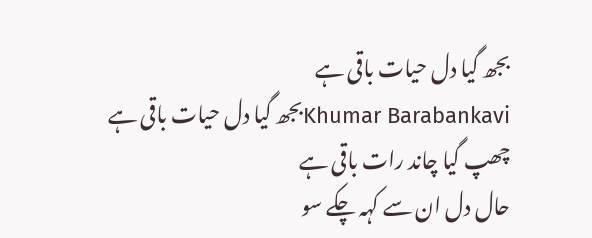بجھ گیا دل حیات باقی ہے
Khumar Barabankaviبجھ گیا دل حیات باقی ہے
چھپ گیا چاند رات باقی ہے
حال دل ان سے کہہ چکے سو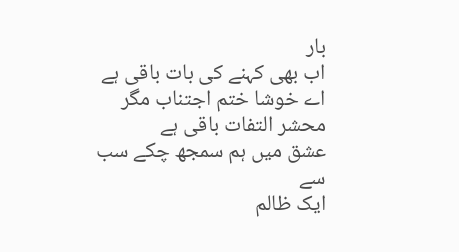بار
اب بھی کہنے کی بات باقی ہے
اے خوشا ختم اجتناب مگر
محشر التفات باقی ہے
عشق میں ہم سمجھ چکے سب سے
ایک ظالم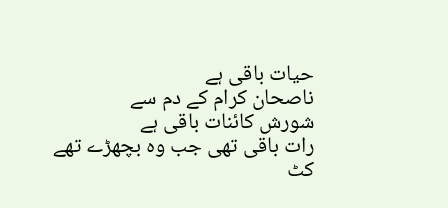حیات باقی ہے
ناصحان کرام کے دم سے
شورش کائنات باقی ہے
رات باقی تھی جب وہ بچھڑے تھے
کٹ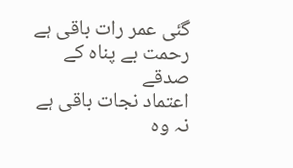گئی عمر رات باقی ہے
رحمت بے پناہ کے صدقے
اعتماد نجات باقی ہے
نہ وہ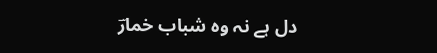دل ہے نہ وہ شباب خمارؔ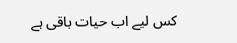کس لیے اب حیات باقی ہے